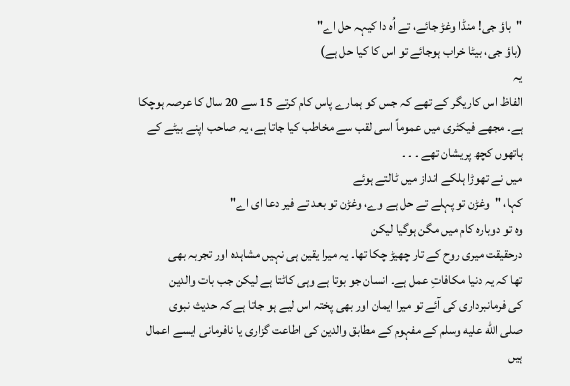"باؤ جی! منڈا وغڑ جائے، تے اُہ دا کیہہ حل اے"
(باؤ جی، بیٹا خراب ہوجائے تو اس کا کیا حل ہے)
یہ
الفاظ اس کاریگر کے تھے کہ جس کو ہمارے پاس کام کرتے 15 سے 20 سال کا عرصہ ہوچکا
ہے۔ مجھے فیکٹری میں عموماً اسی لقب سے مخاطب کیا جاتا ہے، یہ صاحب اپنے بیٹے کے
ہاتھوں کچھ پریشان تھے ۔ ۔ ۔
میں نے تھوڑا ہلکے انداز میں ٹالتے ہوئے
کہا، "وغڑن تو پہلے تے حل ہے وے، وغڑن تو بعد تے فیر دعا ای اے"
وہ تو دوبارہ کام میں مگن ہوگیا لیکن
درحقیقت میری روح کے تار چھیڑ چکا تھا۔ یہ میرا یقین ہی نہیں مشاہدہ اور تجربہ بھی
تھا کہ یہ دنیا مکافاتِ عمل ہے۔ انسان جو بوتا ہے وہی کاٹتا ہے لیکن جب بات والدین
کی فرمانبرداری کی آئے تو میرا ایمان اور بھی پختہ اس لیے ہو جاتا ہے کہ حدیث نبوی
صلى الله عليه وسلم کے مفہوم کے مطابق والدین کی اطاعت گزاری یا نافرمانی ایسے اعمال
ہیں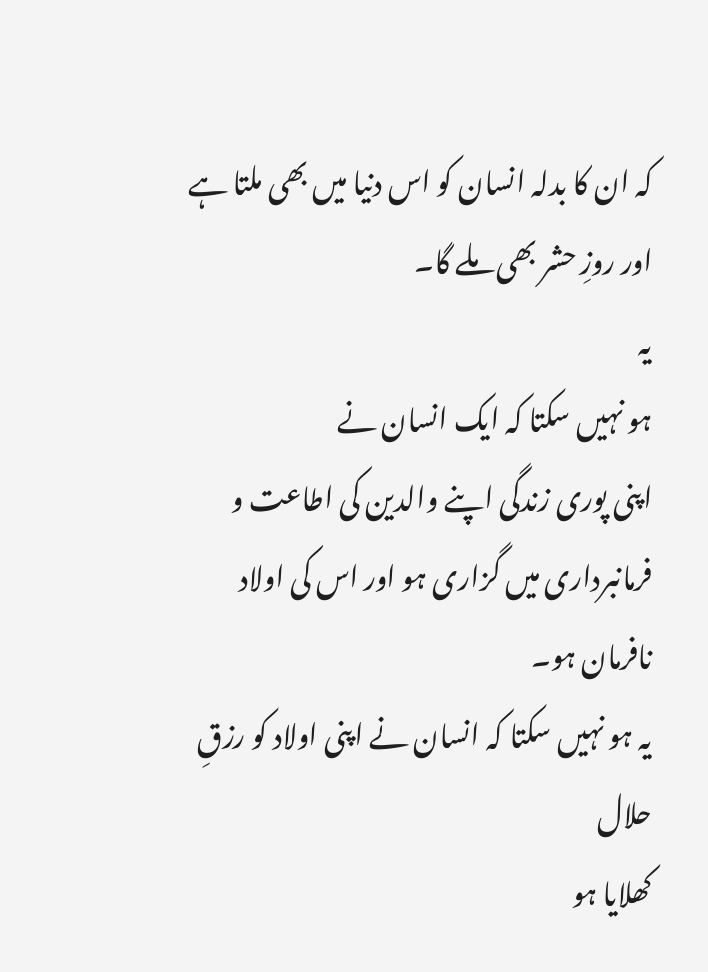کہ ان کا بدلہ انسان کو اس دنیا میں بھی ملتا ہے اور روزِ حشر بھی ملے گا۔
یہ
ہو نہیں سکتا کہ ایک انسان نے
اپنی پوری زندگی اپنے والدین کی اطاعت و فرمانبرداری میں گزاری ہو اور اس کی اولاد
نافرمان ہو۔
یہ ہو نہیں سکتا کہ انسان نے اپنی اولاد کو رزقِ حلال
کھلایا ہو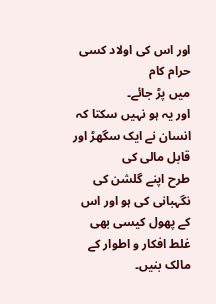اور اس کی اولاد کسی حرام کام
میں پڑ جائے۔
اور یہ ہو نہیں سکتا کہ انسان نے ایک سگھڑ اور قابل مالی کی
طرح اپنے گلشن کی نگہبانی کی ہو اور اس کے پھول کیسی بھی غلط افکار و اطوار کے
مالک بنیں۔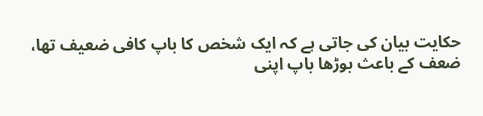حکایت بیان کی جاتی ہے کہ ایک شخص کا باپ کافی ضعیف تھا،
ضعف کے باعث بوڑھا باپ اپنی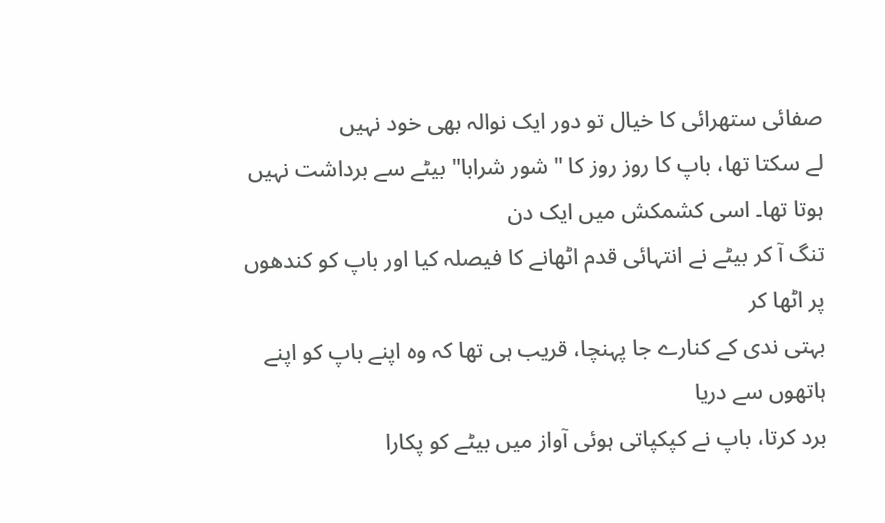صفائی ستھرائی کا خیال تو دور ایک نوالہ بھی خود نہیں
لے سکتا تھا، باپ کا روز روز کا "شور شرابا" بیٹے سے برداشت نہیں ہوتا تھا۔ اسی کشمکش میں ایک دن
تنگ آ کر بیٹے نے انتہائی قدم اٹھانے کا فیصلہ کیا اور باپ کو کندھوں پر اٹھا کر
بہتی ندی کے کنارے جا پہنچا، قریب ہی تھا کہ وہ اپنے باپ کو اپنے ہاتھوں سے دریا
برد کرتا، باپ نے کپکپاتی ہوئی آواز میں بیٹے کو پکارا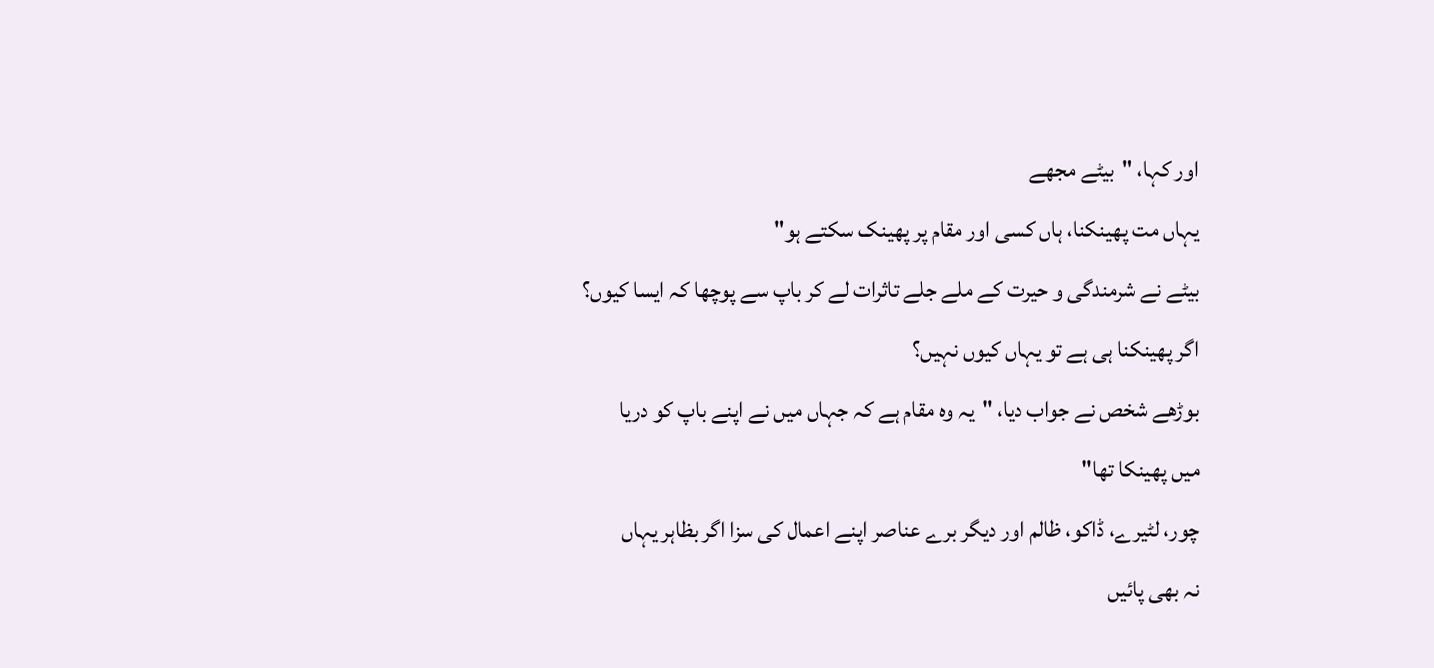اور کہا، "بیٹے مجھے
یہاں مت پھینکنا، ہاں کسی اور مقام پر پھینک سکتے ہو"
بیٹے نے شرمندگی و حیرت کے ملے جلے تاثرات لے کر باپ سے پوچھا کہ ایسا کیوں؟
اگر پھینکنا ہی ہے تو یہاں کیوں نہیں؟
بوڑھے شخص نے جواب دیا، "یہ وہ مقام ہے کہ جہاں میں نے اپنے باپ کو دریا
میں پھینکا تھا"
چور، لٹیرے، ڈاکو، ظالم اور دیگر برے عناصر اپنے اعمال کی سزا اگر بظاہر یہاں
نہ بھی پائیں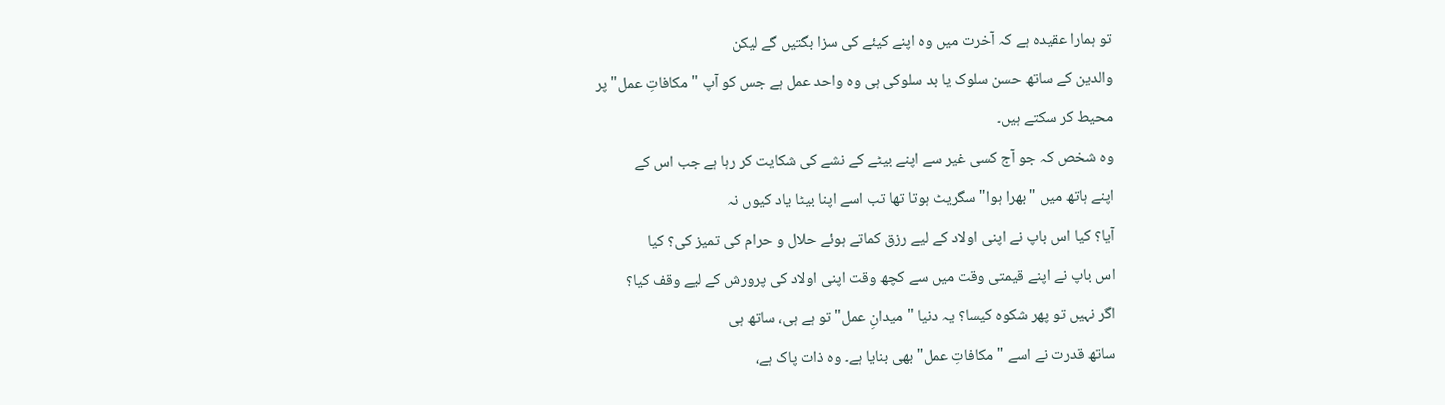تو ہمارا عقیدہ ہے کہ آخرت میں وہ اپنے کیئے کی سزا بگتیں گے لیکن
والدین کے ساتھ حسن سلوک یا بد سلوکی ہی وہ واحد عمل ہے جس کو آپ "مکافاتِ عمل" پر
محیط کر سکتے ہیں۔
وہ شخص کہ جو آج کسی غیر سے اپنے بیٹے کے نشے کی شکایت کر رہا ہے جب اس کے
اپنے ہاتھ میں "بھرا ہوا" سگریٹ ہوتا تھا تب اسے اپنا بیٹا یاد کیوں نہ
آیا؟ کیا اس باپ نے اپنی اولاد کے لیے رزق کماتے ہوئے حلال و حرام کی تمیز کی؟ کیا
اس باپ نے اپنے قیمتی وقت میں سے کچھ وقت اپنی اولاد کی پرورش کے لیے وقف کیا؟
اگر نہیں تو پھر شکوہ کیسا؟ یہ دنیا "میدانِ عمل" تو ہے ہی، ساتھ ہی
ساتھ قدرت نے اسے "مکافاتِ عمل" بھی بنایا ہے۔ وہ ذات پاک ہے،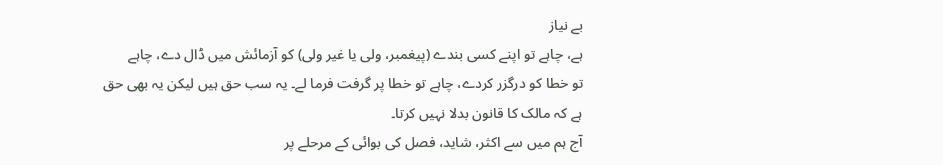بے نیاز
ہے، چاہے تو اپنے کسی بندے (پیغمبر، ولی یا غیر ولی) کو آزمائش میں ڈال دے، چاہے
تو خطا کو درگزر کردے، چاہے تو خطا پر گرفت فرما لے۔ یہ سب حق ہیں لیکن یہ بھی حق
ہے کہ مالک کا قانون بدلا نہیں کرتا۔
آج ہم میں سے اکثر، شاید، فصل کی بوائی کے مرحلے پر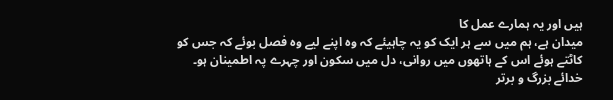ہیں اور یہ ہمارے عمل کا
میدان ہے، ہم میں سے ہر ایک کو یہ چاہیئے کہ وہ اپنے لیے وہ فصل بوئے کہ جس کو
کاٹتے ہوئے اس کے ہاتھوں میں روانی، دل میں سکون اور چہرے پہ اطمینان ہو۔
خدائے بزرگ و برتر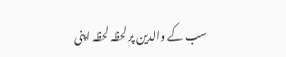سب کے والدین پر لحظہ لحظہ اپنی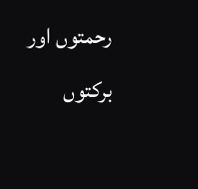رحمتوں اور برکتوں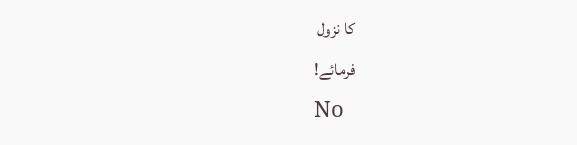کا نزول
فرمائے!
No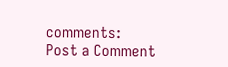comments:
Post a Comment